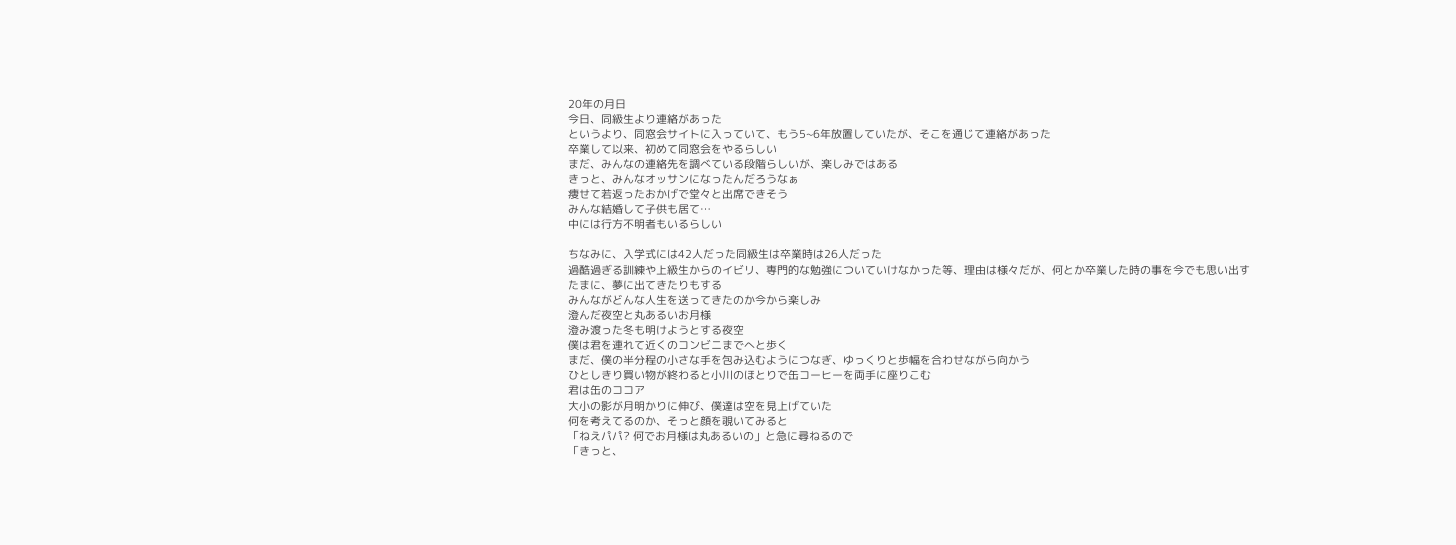20年の月日
今日、同級生より連絡があった
というより、同窓会サイトに入っていて、もう5~6年放置していたが、そこを通じて連絡があった
卒業して以来、初めて同窓会をやるらしい
まだ、みんなの連絡先を調べている段階らしいが、楽しみではある
きっと、みんなオッサンになったんだろうなぁ
痩せて若返ったおかげで堂々と出席できそう
みんな結婚して子供も居て…
中には行方不明者もいるらしい

ちなみに、入学式には42人だった同級生は卒業時は26人だった
過酷過ぎる訓練や上級生からのイビリ、専門的な勉強についていけなかった等、理由は様々だが、何とか卒業した時の事を今でも思い出す
たまに、夢に出てきたりもする
みんながどんな人生を送ってきたのか今から楽しみ
澄んだ夜空と丸あるいお月様
澄み渡った冬も明けようとする夜空
僕は君を連れて近くのコンビニまでへと歩く
まだ、僕の半分程の小さな手を包み込むようにつなぎ、ゆっくりと歩幅を合わせながら向かう
ひとしきり買い物が終わると小川のほとりで缶コーヒーを両手に座りこむ
君は缶のココア
大小の影が月明かりに伸び、僕達は空を見上げていた
何を考えてるのか、そっと顔を覗いてみると
「ねえパパ? 何でお月様は丸あるいの」と急に尋ねるので
「きっと、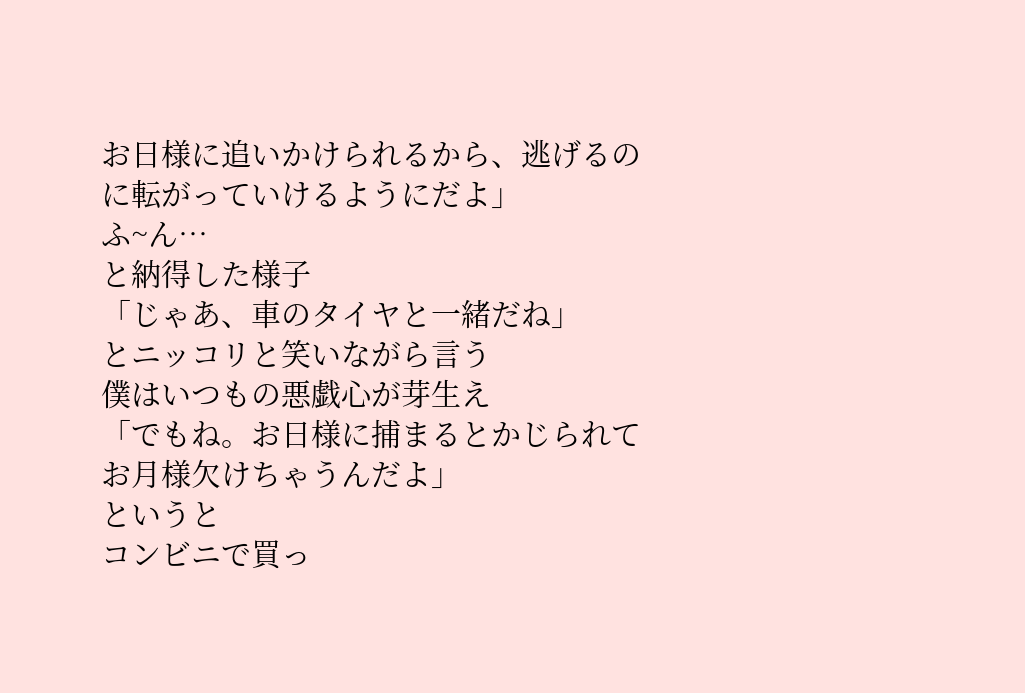お日様に追いかけられるから、逃げるのに転がっていけるようにだよ」
ふ~ん…
と納得した様子
「じゃあ、車のタイヤと一緒だね」
とニッコリと笑いながら言う
僕はいつもの悪戯心が芽生え
「でもね。お日様に捕まるとかじられてお月様欠けちゃうんだよ」
というと
コンビニで買っ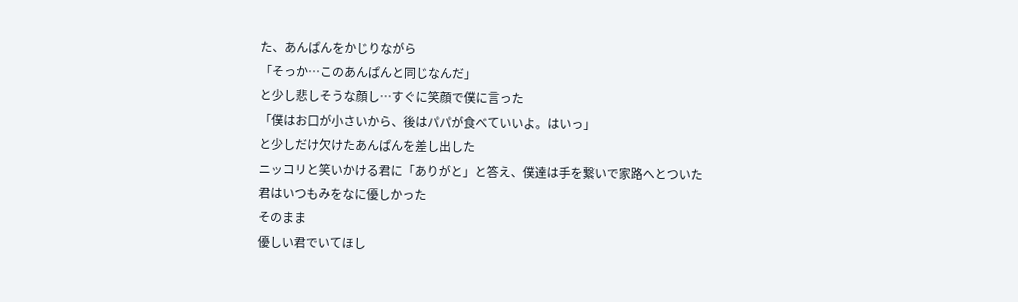た、あんぱんをかじりながら
「そっか…このあんぱんと同じなんだ」
と少し悲しそうな顔し…すぐに笑顔で僕に言った
「僕はお口が小さいから、後はパパが食べていいよ。はいっ」
と少しだけ欠けたあんぱんを差し出した
ニッコリと笑いかける君に「ありがと」と答え、僕達は手を繋いで家路へとついた
君はいつもみをなに優しかった
そのまま
優しい君でいてほし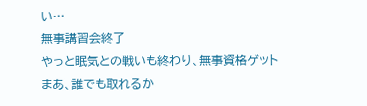い…
無事講習会終了
やっと眠気との戦いも終わり、無事資格ゲット
まあ、誰でも取れるか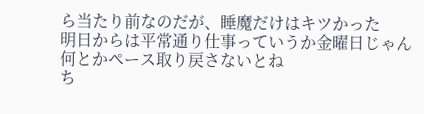ら当たり前なのだが、睡魔だけはキツかった
明日からは平常通り仕事っていうか金曜日じゃん
何とかペース取り戻さないとね
ち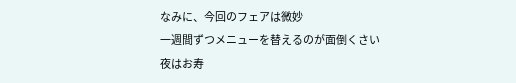なみに、今回のフェアは微妙
一週間ずつメニューを替えるのが面倒くさい
夜はお寿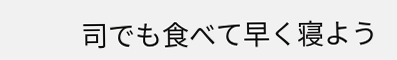司でも食べて早く寝よう